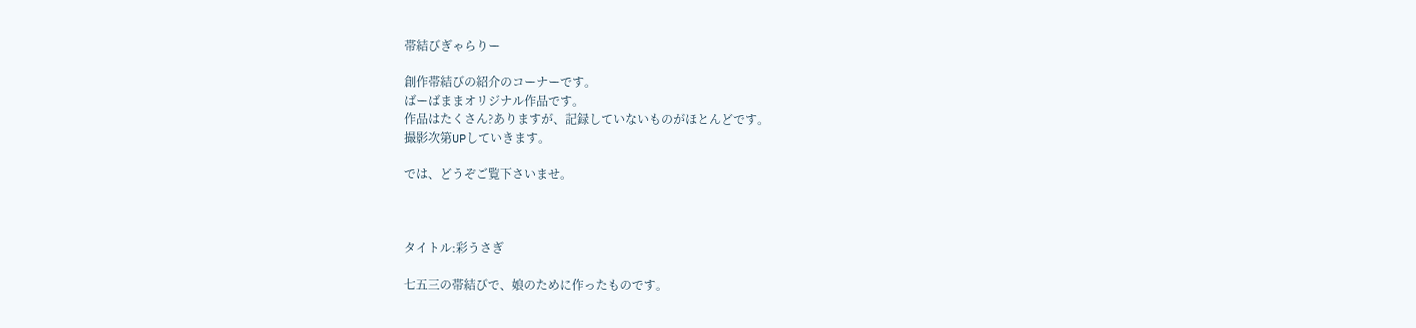帯結びぎゃらりー

創作帯結びの紹介のコーナーです。
ばーばままオリジナル作品です。
作品はたくさん?ありますが、記録していないものがほとんどです。
撮影次第UPしていきます。

では、どうぞご覧下さいませ。



タイトル:彩うさぎ

七五三の帯結びで、娘のために作ったものです。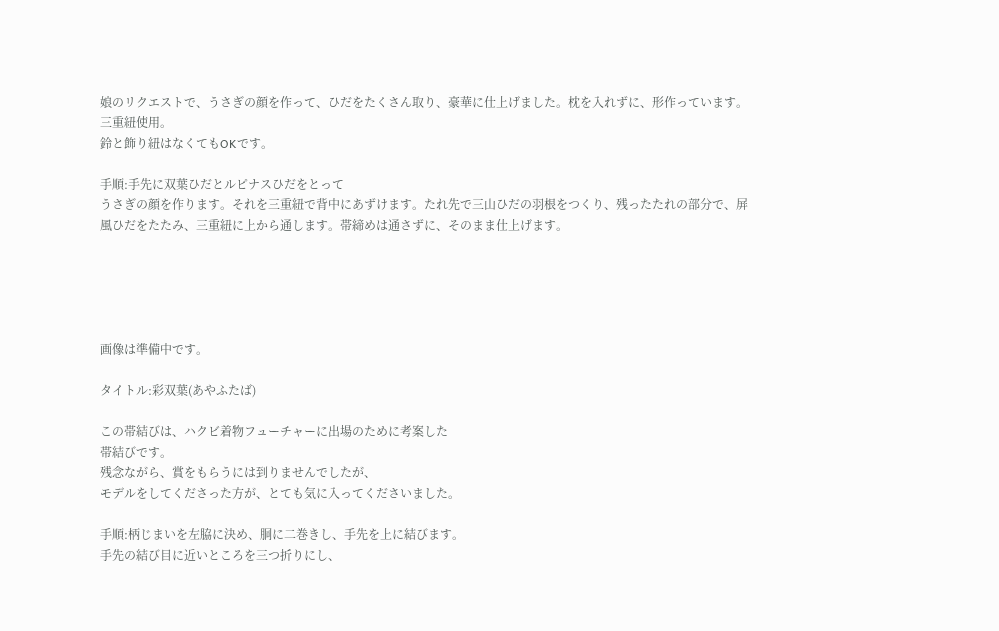娘のリクエストで、うさぎの顔を作って、ひだをたくさん取り、豪華に仕上げました。枕を入れずに、形作っています。
三重紐使用。
鈴と飾り紐はなくてもOKです。

手順:手先に双葉ひだとルピナスひだをとって
うさぎの顔を作ります。それを三重紐で背中にあずけます。たれ先で三山ひだの羽根をつくり、残ったたれの部分で、屏風ひだをたたみ、三重紐に上から通します。帯締めは通さずに、そのまま仕上げます。





画像は準備中です。

タイトル:彩双葉(あやふたば)

この帯結びは、ハクビ着物フューチャーに出場のために考案した
帯結びです。
残念ながら、賞をもらうには到りませんでしたが、
モデルをしてくださった方が、とても気に入ってくださいました。

手順:柄じまいを左脇に決め、胴に二巻きし、手先を上に結びます。
手先の結び目に近いところを三つ折りにし、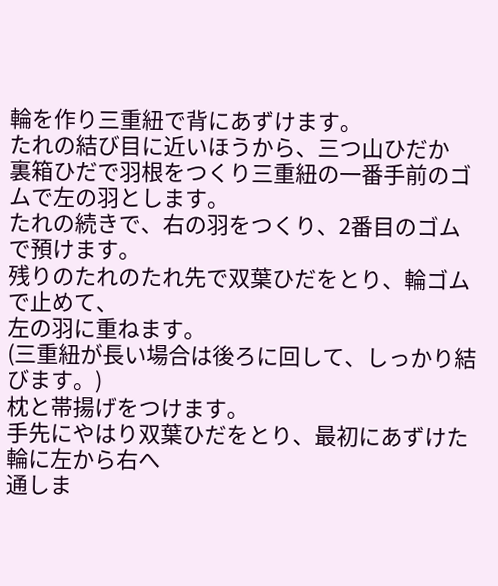輪を作り三重紐で背にあずけます。
たれの結び目に近いほうから、三つ山ひだか
裏箱ひだで羽根をつくり三重紐の一番手前のゴムで左の羽とします。
たれの続きで、右の羽をつくり、2番目のゴムで預けます。
残りのたれのたれ先で双葉ひだをとり、輪ゴムで止めて、
左の羽に重ねます。
(三重紐が長い場合は後ろに回して、しっかり結びます。)
枕と帯揚げをつけます。
手先にやはり双葉ひだをとり、最初にあずけた輪に左から右へ
通しま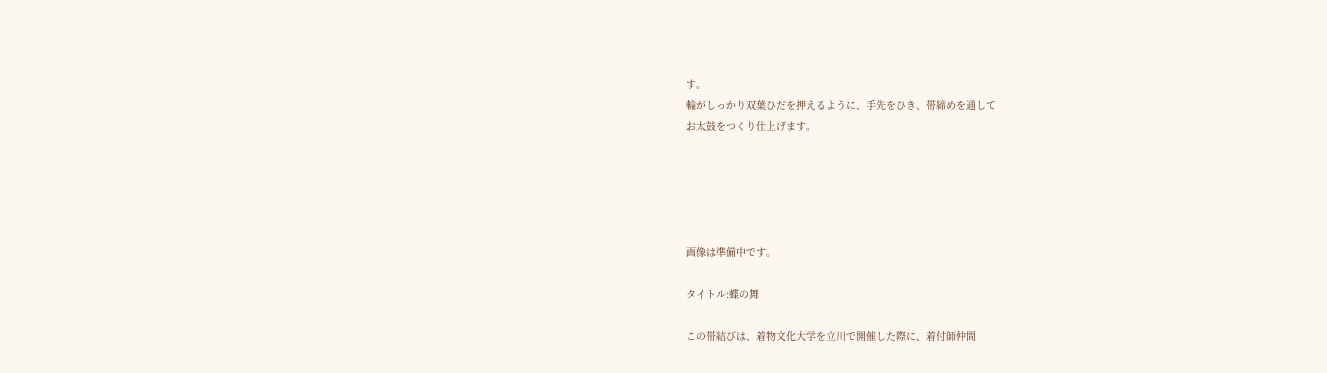す。
輪がしっかり双葉ひだを押えるように、手先をひき、帯締めを通して
お太鼓をつくり仕上げます。





画像は準備中です。

タイトル:蝶の舞

この帯結びは、着物文化大学を立川で開催した際に、着付師仲間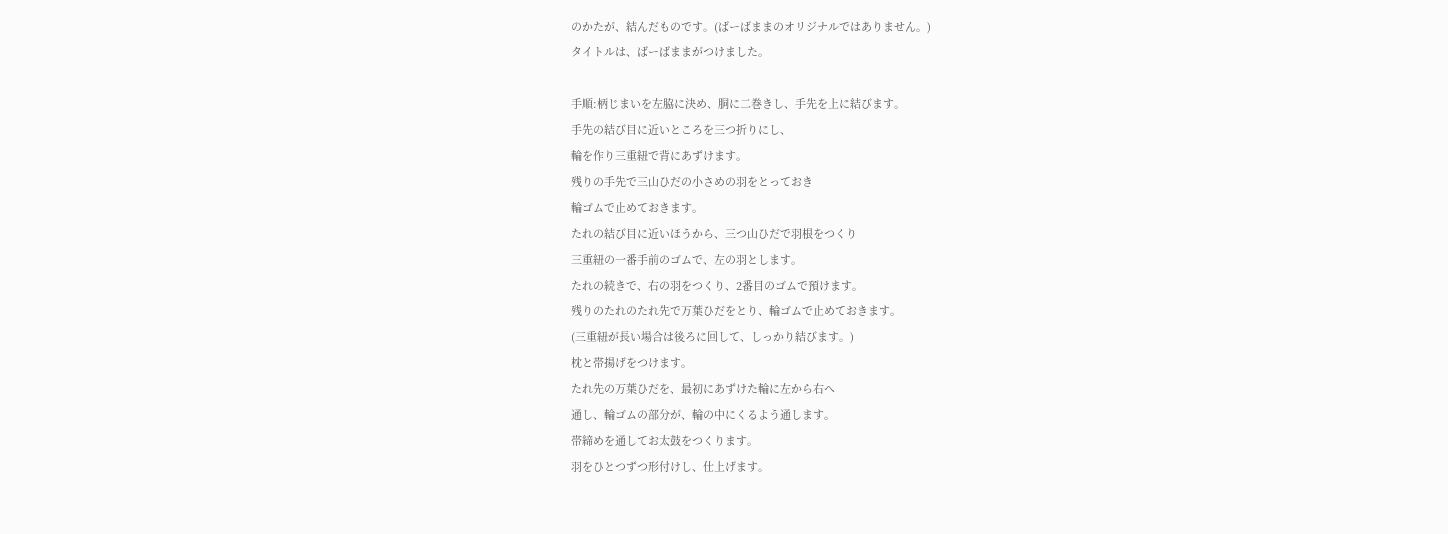のかたが、結んだものです。(ばーばままのオリジナルではありません。)
タイトルは、ばーばままがつけました。

手順:柄じまいを左脇に決め、胴に二巻きし、手先を上に結びます。
手先の結び目に近いところを三つ折りにし、
輪を作り三重紐で背にあずけます。
残りの手先で三山ひだの小さめの羽をとっておき
輪ゴムで止めておきます。
たれの結び目に近いほうから、三つ山ひだで羽根をつくり
三重紐の一番手前のゴムで、左の羽とします。
たれの続きで、右の羽をつくり、2番目のゴムで預けます。
残りのたれのたれ先で万葉ひだをとり、輪ゴムで止めておきます。
(三重紐が長い場合は後ろに回して、しっかり結びます。)
枕と帯揚げをつけます。
たれ先の万葉ひだを、最初にあずけた輪に左から右へ
通し、輪ゴムの部分が、輪の中にくるよう通します。
帯締めを通してお太鼓をつくります。
羽をひとつずつ形付けし、仕上げます。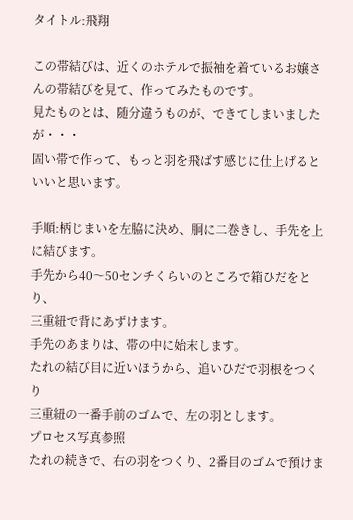タイトル:飛翔

この帯結びは、近くのホテルで振袖を着ているお嬢さんの帯結びを見て、作ってみたものです。
見たものとは、随分違うものが、できてしまいましたが・・・
固い帯で作って、もっと羽を飛ばす感じに仕上げるといいと思います。

手順:柄じまいを左脇に決め、胴に二巻きし、手先を上に結びます。
手先から40〜50センチくらいのところで箱ひだをとり、
三重紐で背にあずけます。
手先のあまりは、帯の中に始末します。
たれの結び目に近いほうから、追いひだで羽根をつくり
三重紐の一番手前のゴムで、左の羽とします。
プロセス写真参照
たれの続きで、右の羽をつくり、2番目のゴムで預けま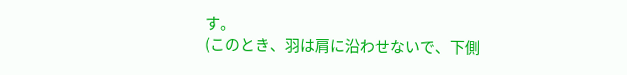す。
(このとき、羽は肩に沿わせないで、下側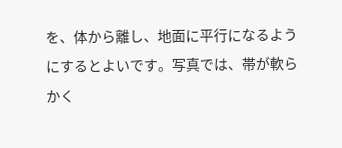を、体から離し、地面に平行になるようにするとよいです。写真では、帯が軟らかく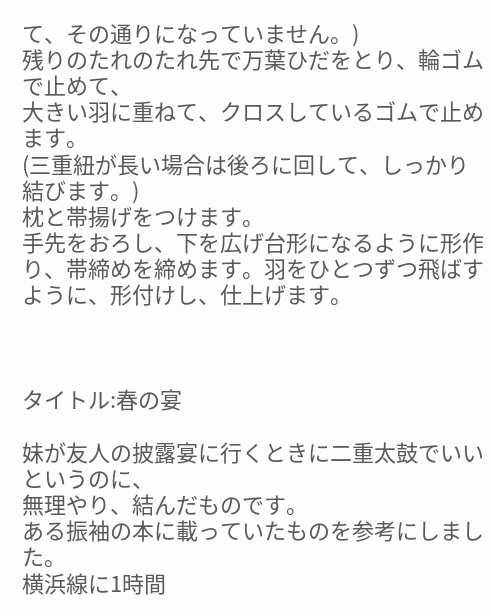て、その通りになっていません。)
残りのたれのたれ先で万葉ひだをとり、輪ゴムで止めて、
大きい羽に重ねて、クロスしているゴムで止めます。
(三重紐が長い場合は後ろに回して、しっかり結びます。)
枕と帯揚げをつけます。
手先をおろし、下を広げ台形になるように形作り、帯締めを締めます。羽をひとつずつ飛ばすように、形付けし、仕上げます。



タイトル:春の宴

妹が友人の披露宴に行くときに二重太鼓でいいというのに、
無理やり、結んだものです。
ある振袖の本に載っていたものを参考にしました。
横浜線に1時間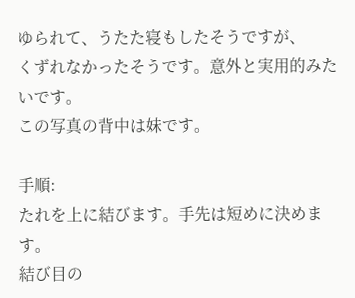ゆられて、うたた寝もしたそうですが、
くずれなかったそうです。意外と実用的みたいです。
この写真の背中は妹です。

手順:
たれを上に結びます。手先は短めに決めます。
結び目の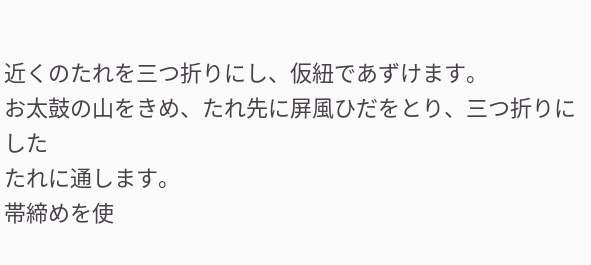近くのたれを三つ折りにし、仮紐であずけます。
お太鼓の山をきめ、たれ先に屏風ひだをとり、三つ折りにした
たれに通します。
帯締めを使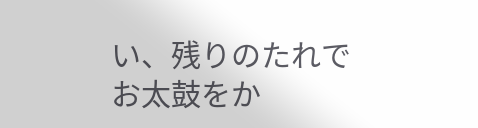い、残りのたれでお太鼓をか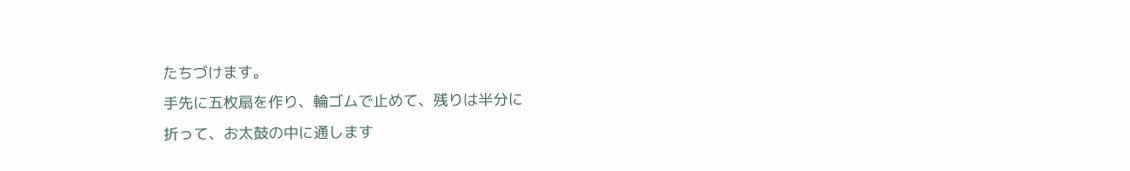たちづけます。
手先に五枚扇を作り、輪ゴムで止めて、残りは半分に
折って、お太鼓の中に通します